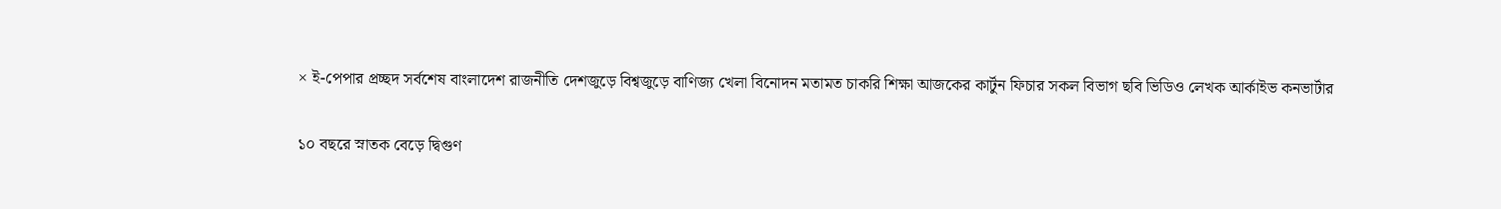× ই-পেপার প্রচ্ছদ সর্বশেষ বাংলাদেশ রাজনীতি দেশজুড়ে বিশ্বজুড়ে বাণিজ্য খেলা বিনোদন মতামত চাকরি শিক্ষা আজকের কার্টুন ফিচার সকল বিভাগ ছবি ভিডিও লেখক আর্কাইভ কনভার্টার

১০ বছরে স্নাতক বেড়ে দ্বিগুণ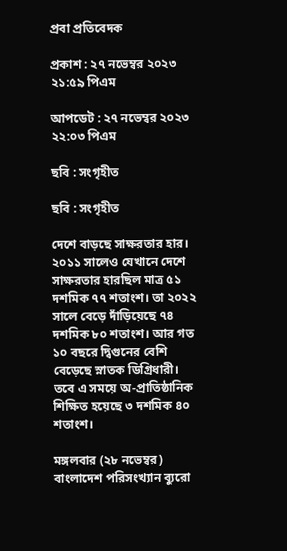প্রবা প্রতিবেদক

প্রকাশ : ২৭ নভেম্বর ২০২৩ ২১:৫৯ পিএম

আপডেট : ২৭ নভেম্বর ২০২৩ ২২:০৩ পিএম

ছবি : সংগৃহীত

ছবি : সংগৃহীত

দেশে বাড়ছে সাক্ষরতার হার। ২০১১ সালেও যেখানে দেশে সাক্ষরতার হারছিল মাত্র ৫১ দশমিক ৭৭ শতাংশ। তা ২০২২ সালে বেড়ে দাঁড়িয়েছে ৭৪ দশমিক ৮০ শতাংশ। আর গত ১০ বছরে দ্বিগুনের বেশি বেড়েছে স্নাতক ডিগ্রিধারী। তবে এ সময়ে অ-প্রাতিষ্ঠানিক শিক্ষিত হয়েছে ৩ দশমিক ৪০ শতাংশ।

মঙ্গলবার (২৮ নভেম্বর) বাংলাদেশ পরিসংখ্যান ব্যুরো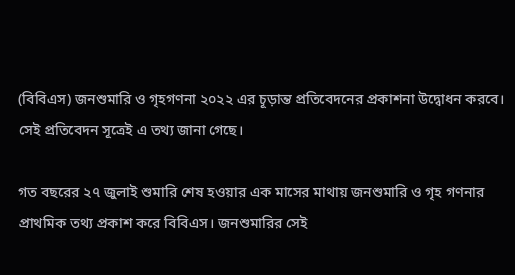(বিবিএস) জনশুমারি ও গৃহগণনা ২০২২ এর চূড়ান্ত প্রতিবেদনের প্রকাশনা উদ্বোধন করবে। সেই প্রতিবেদন সূত্রেই এ তথ্য জানা গেছে।

গত বছরের ২৭ জুলাই শুমারি শেষ হওয়ার এক মাসের মাথায় জনশুমারি ও গৃহ গণনার প্রাথমিক তথ্য প্রকাশ করে বিবিএস। জনশুমারির সেই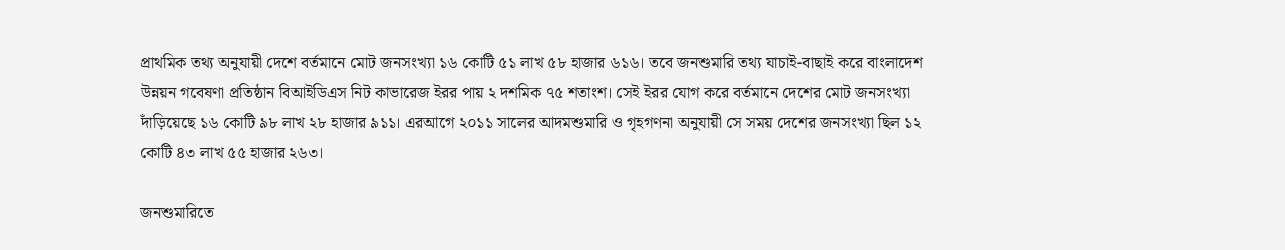প্রাথমিক তথ্য অনুযায়ী দেশে বর্তমানে মোট জনসংখ্যা ১৬ কোটি ৫১ লাখ ৫৮ হাজার ৬১৬। তবে জনশুমারি তথ্য যাচাই-বাছাই করে বাংলাদেশ উন্নয়ন গবেষণা প্রতিষ্ঠান বিআইডিএস নিট কাভারেজ ইরর পায় ২ দশমিক ৭৫ শতাংশ। সেই ইরর যোগ করে বর্তমানে দেশের মোট জনসংখ্যা দাঁড়িয়েছে ১৬ কোটি ৯৮ লাখ ২৮ হাজার ৯১১। এরআগে ২০১১ সালের আদমশুমারি ও গৃহগণনা অনুযায়ী সে সময় দেশের জনসংখ্যা ছিল ১২ কোটি ৪৩ লাখ ৫৫ হাজার ২৬৩।

জনশুমারিতে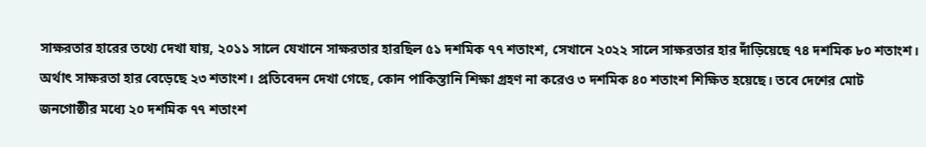সাক্ষরতার হারের তথ্যে দেখা যায়, ২০১১ সালে যেখানে সাক্ষরতার হারছিল ৫১ দশমিক ৭৭ শতাংশ, সেখানে ২০২২ সালে সাক্ষরতার হার দাঁড়িয়েছে ৭৪ দশমিক ৮০ শতাংশ। অর্থাৎ সাক্ষরতা হার বেড়েছে ২৩ শতাংশ। প্রতিবেদন দেখা গেছে, কোন পাকিস্তানি শিক্ষা গ্রহণ না করেও ৩ দশমিক ৪০ শতাংশ শিক্ষিত হয়েছে। তবে দেশের মোট জনগোষ্ঠীর মধ্যে ২০ দশমিক ৭৭ শতাংশ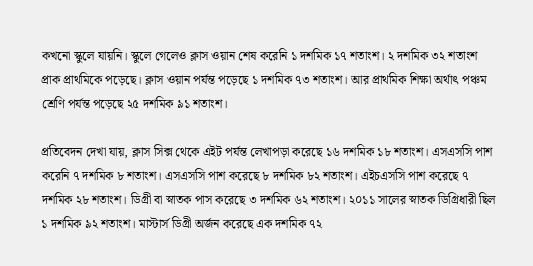কখনো স্কুলে যায়নি। স্কুলে গেলেও ক্লাস ওয়ান শেষ করেনি ১ দশমিক ১৭ শতাংশ। ২ দশমিক ৩২ শতাংশ প্রাক প্রাথমিকে পড়েছে। ক্লাস ওয়ান পর্যন্ত পড়েছে ১ দশমিক ৭৩ শতাংশ। আর প্রাথমিক শিক্ষা অর্থাৎ পঞ্চম শ্রেণি পর্যন্ত পড়েছে ২৫ দশমিক ৯১ শতাংশ।

প্রতিবেদন দেখা যায়, ক্লাস সিক্স থেকে এইট পর্যন্ত লেখাপড়া করেছে ১৬ দশমিক ১৮ শতাংশ। এসএসসি পাশ করেনি ৭ দশমিক ৮ শতাংশ। এসএসসি পাশ করেছে ৮ দশমিক ৮২ শতাংশ। এইচএসসি পাশ করেছে ৭ দশমিক ২৮ শতাংশ। ডিগ্রী বা স্নাতক পাস করেছে ৩ দশমিক ৬২ শতাংশ। ২০১১ সালের স্নাতক ডিগ্রিধারী ছিল ১ দশমিক ৯২ শতাংশ। মাস্টার্স ডিগ্রী অর্জন করেছে এক দশমিক ৭২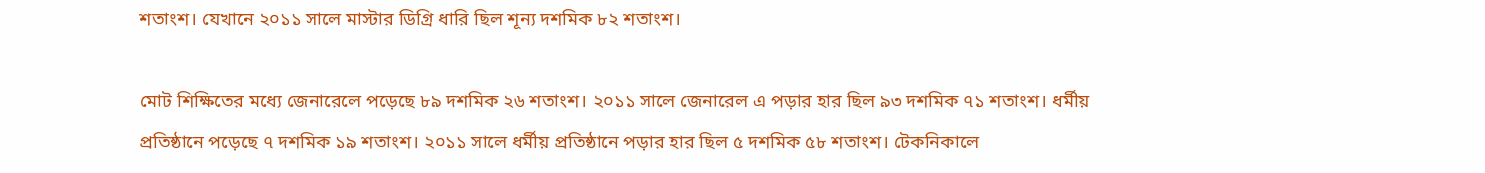শতাংশ। যেখানে ২০১১ সালে মাস্টার ডিগ্রি ধারি ছিল শূন্য দশমিক ৮২ শতাংশ।

মোট শিক্ষিতের মধ্যে জেনারেলে পড়েছে ৮৯ দশমিক ২৬ শতাংশ। ২০১১ সালে জেনারেল এ পড়ার হার ছিল ৯৩ দশমিক ৭১ শতাংশ। ধর্মীয় প্রতিষ্ঠানে পড়েছে ৭ দশমিক ১৯ শতাংশ। ২০১১ সালে ধর্মীয় প্রতিষ্ঠানে পড়ার হার ছিল ৫ দশমিক ৫৮ শতাংশ। টেকনিকালে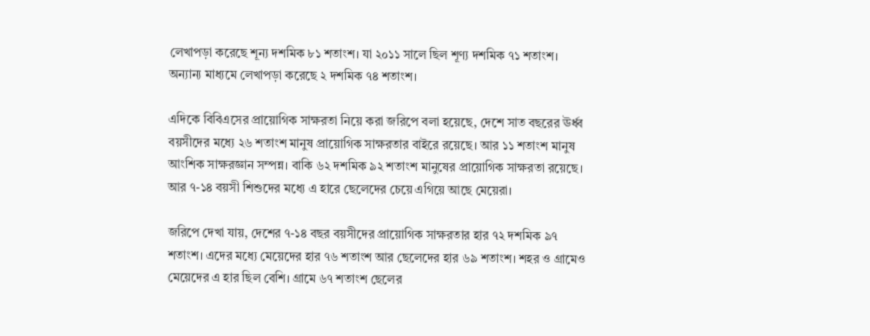লেখাপড়া করেছে শূন্য দশমিক ৮১ শতাংশ। যা ২০১১ সালে ছিল শূণ্য দশমিক ৭১ শতাংশ। অন্যান্য মাধ্যমে লেখাপড়া করেছে ২ দশমিক ৭৪ শতাংশ।

এদিকে বিবিএসের প্রায়োগিক সাক্ষরতা নিয়ে করা জরিপে বলা হয়েছে, দেশে সাত বছরের ঊর্ধ্ব বয়সীদের মধ্যে ২৬ শতাংশ মানুষ প্রায়োগিক সাক্ষরতার বাইরে রয়েছে। আর ১১ শতাংশ মানুষ আংশিক সাক্ষরজ্ঞান সম্পন্ন। বাকি ৬২ দশমিক ৯২ শতাংশ মানুষের প্রায়োগিক সাক্ষরতা রয়েছে। আর ৭-১৪ বয়সী শিশুদের মধ্যে এ হারে ছেলেদের চেয়ে এগিয়ে আছে মেয়েরা।

জরিপে দেখা যায়, দেশের ৭-১৪ বছর বয়সীদের প্রায়োগিক সাক্ষরতার হার ৭২ দশমিক ৯৭ শতাংশ। এদের মধ্যে মেয়েদের হার ৭৬ শতাংশ আর ছেলেদের হার ৬৯ শতাংশ। শহর ও গ্রামেও মেয়েদের এ হার ছিল বেশি। গ্রামে ৬৭ শতাংশ ছেলের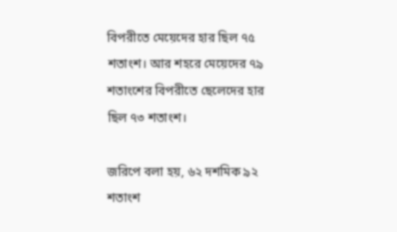বিপরীতে মেয়েদের হার ছিল ৭৫ শতাংশ। আর শহরে মেয়েদের ৭৯ শতাংশের বিপরীতে ছেলেদের হার ছিল ৭৩ শতাংশ।

জরিপে বলা হয়, ৬২ দশমিক ৯২ শতাংশ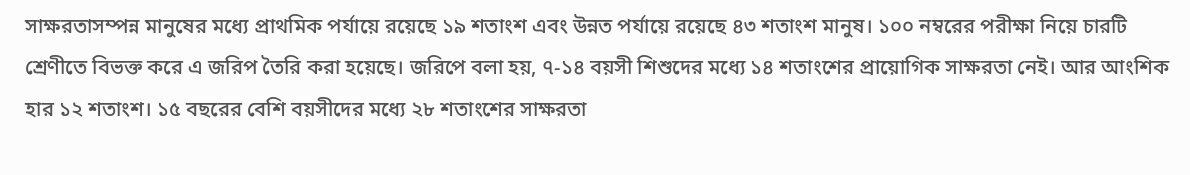সাক্ষরতাসম্পন্ন মানুষের মধ্যে প্রাথমিক পর্যায়ে রয়েছে ১৯ শতাংশ এবং উন্নত পর্যায়ে রয়েছে ৪৩ শতাংশ মানুষ। ১০০ নম্বরের পরীক্ষা নিয়ে চারটি শ্রেণীতে বিভক্ত করে এ জরিপ তৈরি করা হয়েছে। জরিপে বলা হয়, ৭-১৪ বয়সী শিশুদের মধ্যে ১৪ শতাংশের প্রায়োগিক সাক্ষরতা নেই। আর আংশিক হার ১২ শতাংশ। ১৫ বছরের বেশি বয়সীদের মধ্যে ২৮ শতাংশের সাক্ষরতা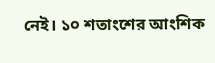নেই। ১০ শতাংশের আংশিক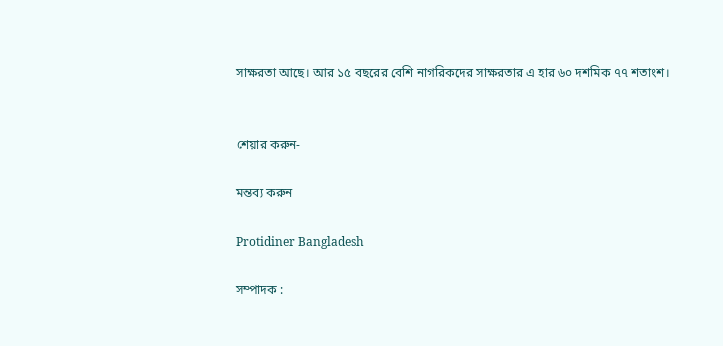সাক্ষরতা আছে। আর ১৫ বছরের বেশি নাগরিকদের সাক্ষরতার এ হার ৬০ দশমিক ৭৭ শতাংশ।


শেয়ার করুন-

মন্তব্য করুন

Protidiner Bangladesh

সম্পাদক :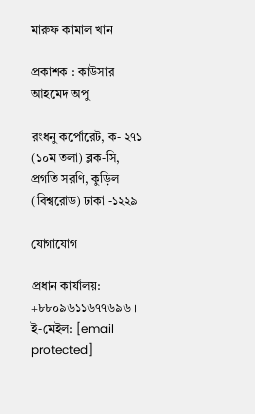মারুফ কামাল খান

প্রকাশক : কাউসার আহমেদ অপু

রংধনু কর্পোরেট, ক- ২৭১ (১০ম তলা) ব্লক-সি, প্রগতি সরণি, কুড়িল (বিশ্বরোড) ঢাকা -১২২৯

যোগাযোগ

প্রধান কার্যালয়: +৮৮০৯৬১১৬৭৭৬৯৬ । ই-মেইল: [email protected]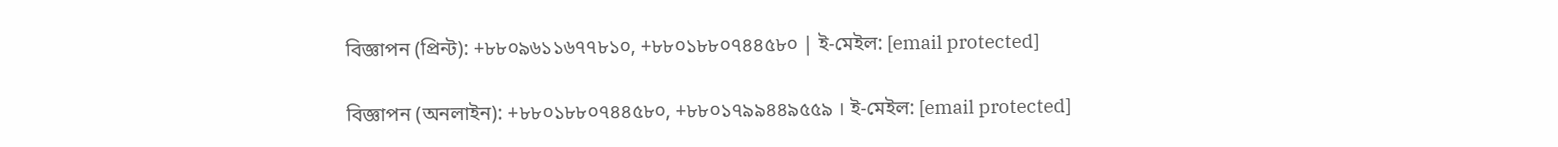বিজ্ঞাপন (প্রিন্ট): +৮৮০৯৬১১৬৭৭৮১০, +৮৮০১৮৮০৭৪৪৫৮০ | ই-মেইল: [email protected]

বিজ্ঞাপন (অনলাইন): +৮৮০১৮৮০৭৪৪৫৮০, +৮৮০১৭৯৯৪৪৯৫৫৯ । ই-মেইল: [email protected]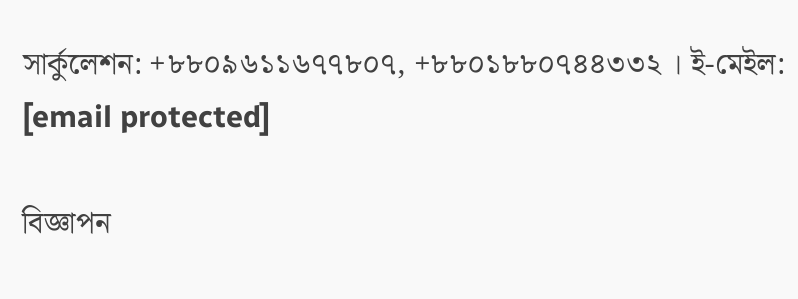সার্কুলেশন: +৮৮০৯৬১১৬৭৭৮০৭, +৮৮০১৮৮০৭৪৪৩৩২ । ই-মেইল: [email protected]

বিজ্ঞাপন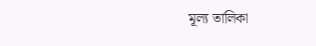মূল্য তালিকা